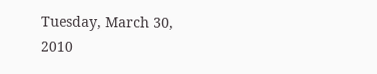Tuesday, March 30, 2010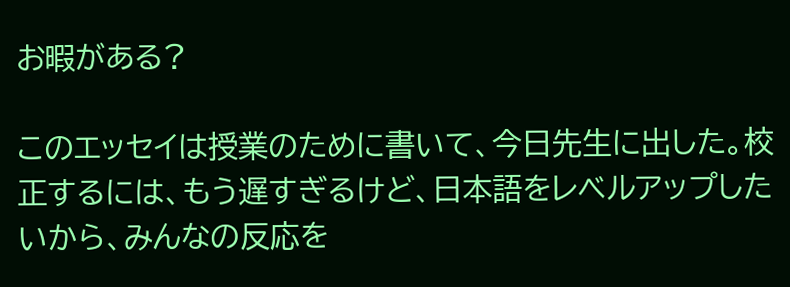お暇がある?

このエッセイは授業のために書いて、今日先生に出した。校正するには、もう遅すぎるけど、日本語をレベルアップしたいから、みんなの反応を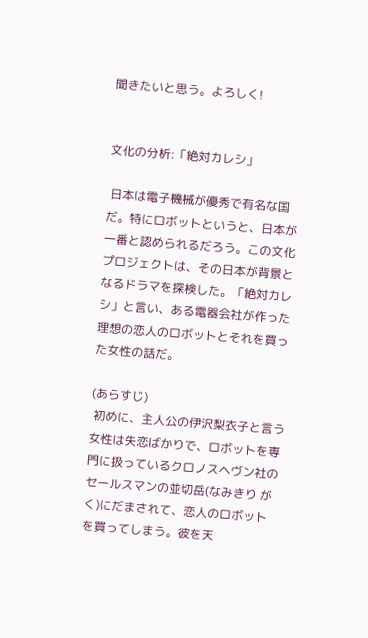聞きたいと思う。よろしく!


文化の分析:「絶対カレシ」

 日本は電子機械が優秀で有名な国だ。特にロボットというと、日本が一番と認められるだろう。この文化プロジェクトは、その日本が背景となるドラマを探検した。「絶対カレシ」と言い、ある電器会社が作った理想の恋人のロボットとそれを買った女性の話だ。

(あらすじ)
 初めに、主人公の伊沢梨衣子と言う女性は失恋ばかりで、ロボットを専門に扱っているクロノスヘヴン社のセールスマンの並切岳(なみきり がく)にだまされて、恋人のロボットを買ってしまう。彼を天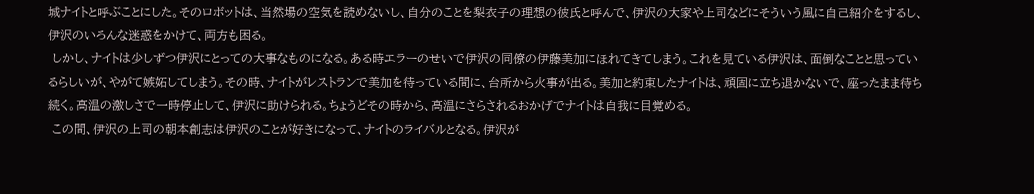城ナイトと呼ぶことにした。そのロボットは、当然場の空気を読めないし、自分のことを梨衣子の理想の彼氏と呼んで、伊沢の大家や上司などにそういう風に自己紹介をするし、伊沢のいろんな迷惑をかけて、両方も困る。
 しかし、ナイトは少しずつ伊沢にとっての大事なものになる。ある時エラーのせいで伊沢の同僚の伊藤美加にほれてきてしまう。これを見ている伊沢は、面倒なことと思っているらしいが、やがて嫉妬してしまう。その時、ナイトがレストランで美加を待っている間に、台所から火事が出る。美加と約束したナイトは、頑固に立ち退かないで、座ったまま待ち続く。高温の激しさで一時停止して、伊沢に助けられる。ちょうどその時から、高温にさらされるおかげでナイトは自我に目覚める。
 この間、伊沢の上司の朝本創志は伊沢のことが好きになって、ナイトのライバルとなる。伊沢が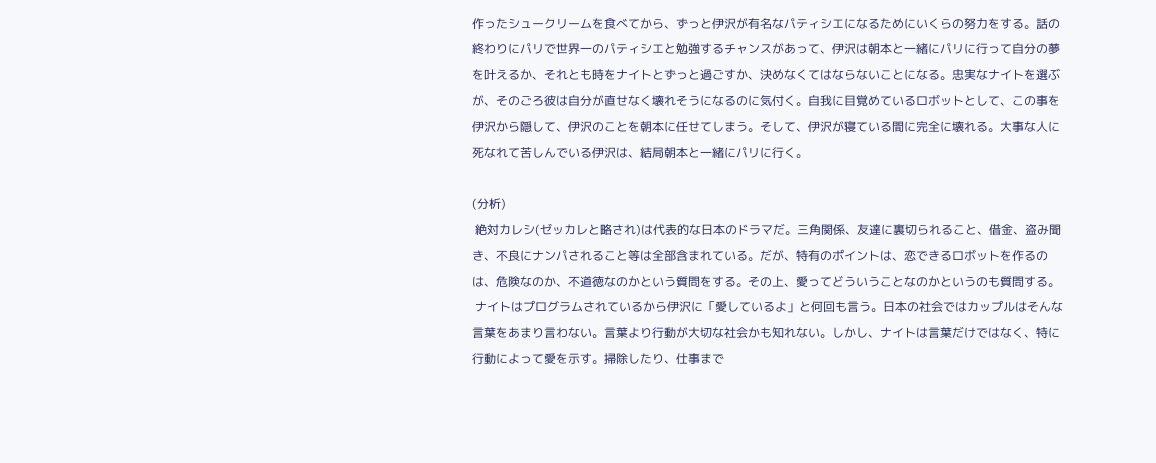作ったシュークリームを食べてから、ずっと伊沢が有名なパティシエになるためにいくらの努力をする。話の終わりにパリで世界一のパティシエと勉強するチャンスがあって、伊沢は朝本と一緒にパリに行って自分の夢を叶えるか、それとも時をナイトとずっと過ごすか、決めなくてはならないことになる。忠実なナイトを選ぶが、そのごろ彼は自分が直せなく壊れそうになるのに気付く。自我に目覚めているロボットとして、この事を伊沢から隠して、伊沢のことを朝本に任せてしまう。そして、伊沢が寝ている間に完全に壊れる。大事な人に死なれて苦しんでいる伊沢は、結局朝本と一緒にパリに行く。

(分析)
 絶対カレシ(ゼッカレと略され)は代表的な日本のドラマだ。三角関係、友達に裏切られること、借金、盗み聞き、不良にナンパされること等は全部含まれている。だが、特有のポイントは、恋できるロボットを作るのは、危険なのか、不道徳なのかという質問をする。その上、愛ってどういうことなのかというのも質問する。
 ナイトはプログラムされているから伊沢に「愛しているよ」と何回も言う。日本の社会ではカップルはそんな言葉をあまり言わない。言葉より行動が大切な社会かも知れない。しかし、ナイトは言葉だけではなく、特に行動によって愛を示す。掃除したり、仕事まで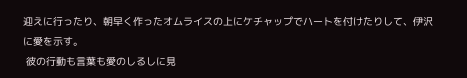迎えに行ったり、朝早く作ったオムライスの上にケチャップでハートを付けたりして、伊沢に愛を示す。
 彼の行動も言葉も愛のしるしに見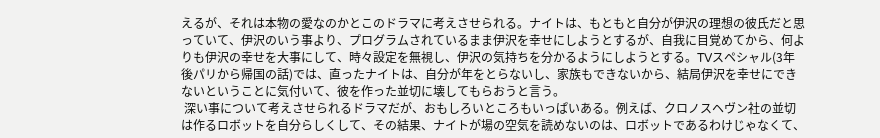えるが、それは本物の愛なのかとこのドラマに考えさせられる。ナイトは、もともと自分が伊沢の理想の彼氏だと思っていて、伊沢のいう事より、プログラムされているまま伊沢を幸せにしようとするが、自我に目覚めてから、何よりも伊沢の幸せを大事にして、時々設定を無視し、伊沢の気持ちを分かるようにしようとする。TVスペシャル(3年後パリから帰国の話)では、直ったナイトは、自分が年をとらないし、家族もできないから、結局伊沢を幸せにできないということに気付いて、彼を作った並切に壊してもらおうと言う。
 深い事について考えさせられるドラマだが、おもしろいところもいっぱいある。例えば、クロノスヘヴン社の並切は作るロボットを自分らしくして、その結果、ナイトが場の空気を読めないのは、ロボットであるわけじゃなくて、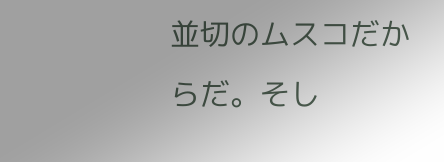並切のムスコだからだ。そし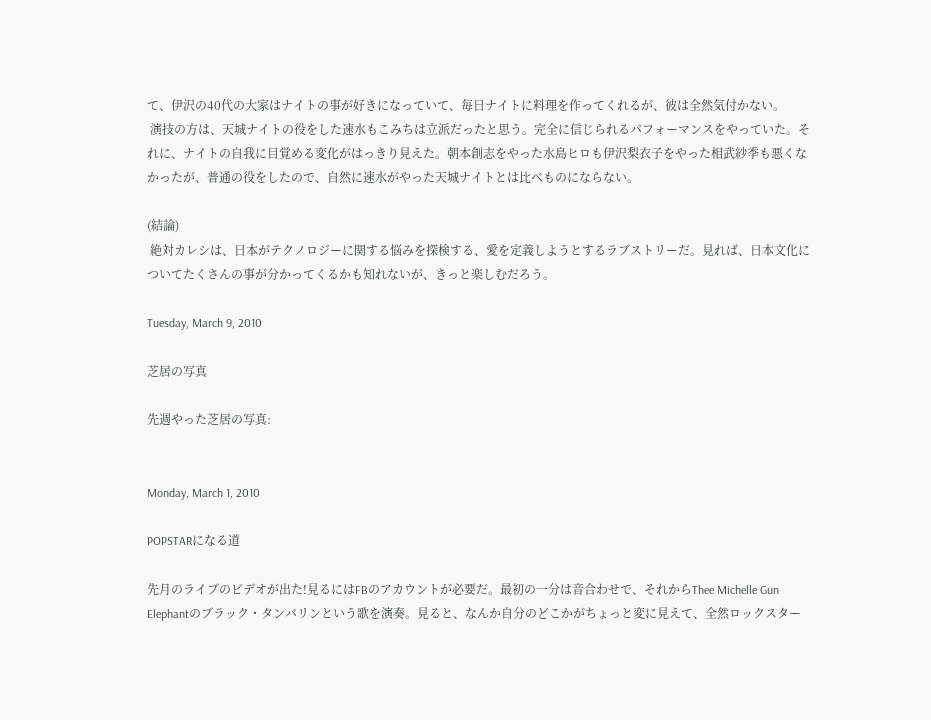て、伊沢の40代の大家はナイトの事が好きになっていて、毎日ナイトに料理を作ってくれるが、彼は全然気付かない。
 演技の方は、天城ナイトの役をした速水もこみちは立派だったと思う。完全に信じられるパフォーマンスをやっていた。それに、ナイトの自我に目覚める変化がはっきり見えた。朝本創志をやった水島ヒロも伊沢梨衣子をやった相武紗季も悪くなかったが、普通の役をしたので、自然に速水がやった天城ナイトとは比べものにならない。

(結論)
 絶対カレシは、日本がテクノロジーに関する悩みを探検する、愛を定義しようとするラブストリーだ。見れば、日本文化についてたくさんの事が分かってくるかも知れないが、きっと楽しむだろう。

Tuesday, March 9, 2010

芝居の写真

先週やった芝居の写真:


Monday, March 1, 2010

POPSTARになる道

先月のライブのビデオが出た!見るにはFBのアカウントが必要だ。最初の一分は音合わせで、それからThee Michelle Gun Elephantのブラック・タンバリンという歌を演奏。見ると、なんか自分のどこかがちょっと変に見えて、全然ロックスター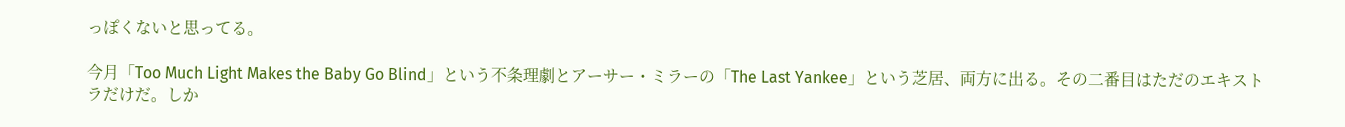っぽくないと思ってる。

今月「Too Much Light Makes the Baby Go Blind」という不条理劇とアーサー・ミラーの「The Last Yankee」という芝居、両方に出る。その二番目はただのエキストラだけだ。しか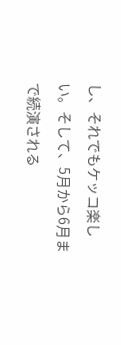し、それでもケッコ楽しい。そして、5月から6月まで続演される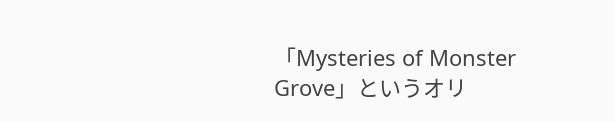「Mysteries of Monster Grove」というオリ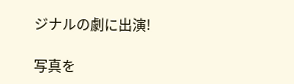ジナルの劇に出演!

写真を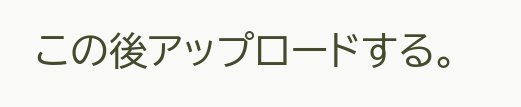この後アップロードする。